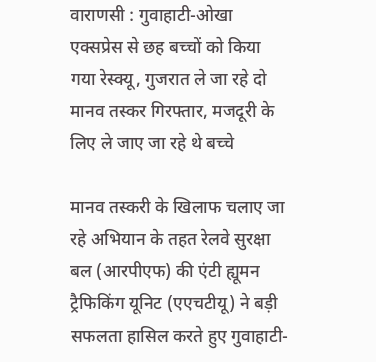वाराणसी : गुवाहाटी-ओखा एक्सप्रेस से छह बच्चों को किया गया रेस्क्यू, गुजरात ले जा रहे दो मानव तस्कर गिरफ्तार, मजदूरी के लिए ले जाए जा रहे थे बच्चे

मानव तस्करी के खिलाफ चलाए जा रहे अभियान के तहत रेलवे सुरक्षा बल (आरपीएफ) की एंटी ह्यूमन ट्रैफिकिंग यूनिट (एएचटीयू) ने बड़ी सफलता हासिल करते हुए गुवाहाटी-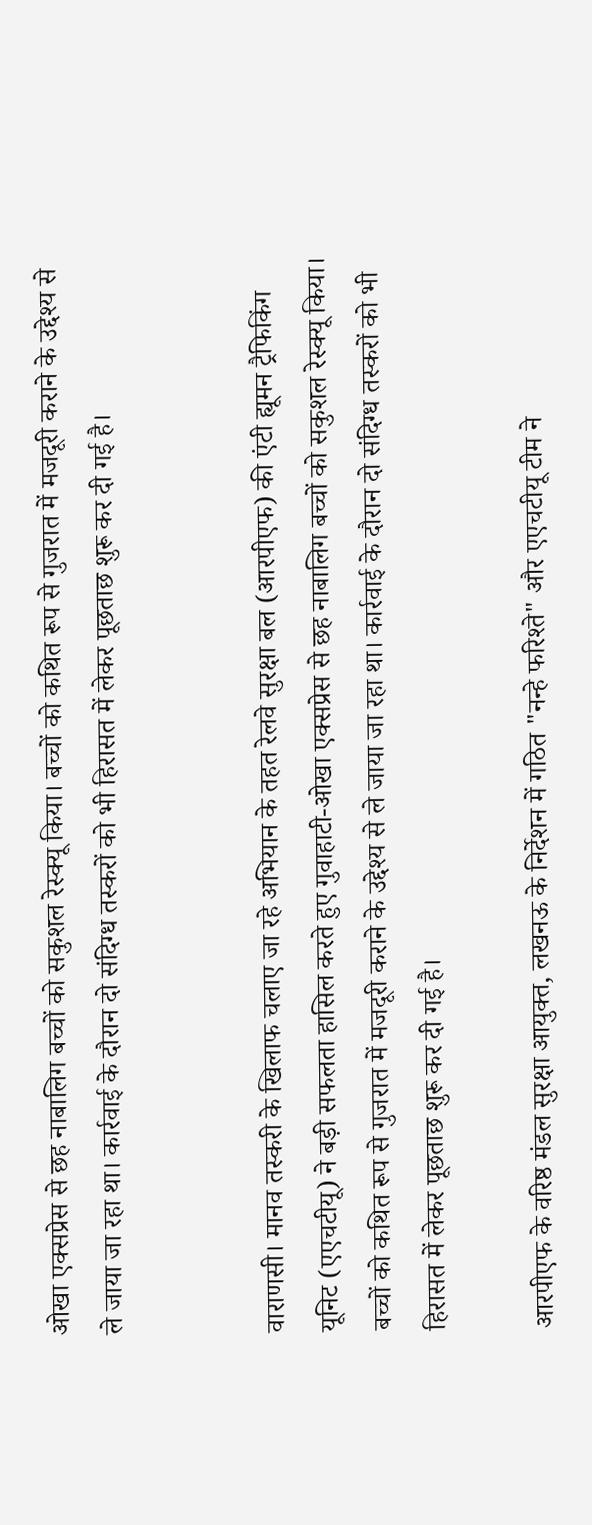ओखा एक्सप्रेस से छह नाबालिग बच्चों को सकुशल रेस्क्यू किया। बच्चों को कथित रूप से गुजरात में मजदूरी कराने के उद्देश्य से ले जाया जा रहा था। कार्रवाई के दौरान दो संदिग्ध तस्करों को भी हिरासत में लेकर पूछताछ शुरू कर दी गई है।


वाराणसी। मानव तस्करी के खिलाफ चलाए जा रहे अभियान के तहत रेलवे सुरक्षा बल (आरपीएफ) की एंटी ह्यूमन ट्रैफिकिंग यूनिट (एएचटीयू) ने बड़ी सफलता हासिल करते हुए गुवाहाटी-ओखा एक्सप्रेस से छह नाबालिग बच्चों को सकुशल रेस्क्यू किया। बच्चों को कथित रूप से गुजरात में मजदूरी कराने के उद्देश्य से ले जाया जा रहा था। कार्रवाई के दौरान दो संदिग्ध तस्करों को भी हिरासत में लेकर पूछताछ शुरू कर दी गई है।

आरपीएफ के वरिष्ठ मंडल सुरक्षा आयुक्त, लखनऊ के निर्देशन में गठित "नन्हे फरिश्ते" और एएचटीयू टीम ने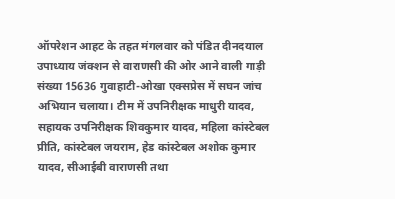ऑपरेशन आहट के तहत मंगलवार को पंडित दीनदयाल उपाध्याय जंक्शन से वाराणसी की ओर आने वाली गाड़ी संख्या 15636 गुवाहाटी-ओखा एक्सप्रेस में सघन जांच अभियान चलाया। टीम में उपनिरीक्षक माधुरी यादव, सहायक उपनिरीक्षक शिवकुमार यादव, महिला कांस्टेबल प्रीति, कांस्टेबल जयराम, हेड कांस्टेबल अशोक कुमार यादव, सीआईबी वाराणसी तथा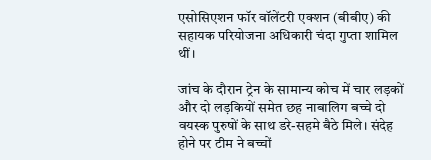एसोसिएशन फॉर वॉलेंटरी एक्शन (बीबीए) की सहायक परियोजना अधिकारी चंदा गुप्ता शामिल थीं।

जांच के दौरान ट्रेन के सामान्य कोच में चार लड़कों और दो लड़कियों समेत छह नाबालिग बच्चे दो वयस्क पुरुषों के साथ डरे-सहमे बैठे मिले। संदेह होने पर टीम ने बच्चों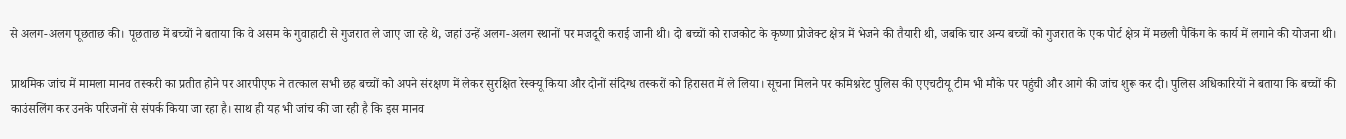से अलग-अलग पूछताछ की। पूछताछ में बच्चों ने बताया कि वे असम के गुवाहाटी से गुजरात ले जाए जा रहे थे, जहां उन्हें अलग-अलग स्थानों पर मजदूरी कराई जानी थी। दो बच्चों को राजकोट के कृष्णा प्रोजेक्ट क्षेत्र में भेजने की तैयारी थी, जबकि चार अन्य बच्चों को गुजरात के एक पोर्ट क्षेत्र में मछली पैकिंग के कार्य में लगाने की योजना थी।

प्राथमिक जांच में मामला मानव तस्करी का प्रतीत होने पर आरपीएफ ने तत्काल सभी छह बच्चों को अपने संरक्षण में लेकर सुरक्षित रेस्क्यू किया और दोनों संदिग्ध तस्करों को हिरासत में ले लिया। सूचना मिलने पर कमिश्नरेट पुलिस की एएचटीयू टीम भी मौके पर पहुंची और आगे की जांच शुरू कर दी। पुलिस अधिकारियों ने बताया कि बच्चों की काउंसलिंग कर उनके परिजनों से संपर्क किया जा रहा है। साथ ही यह भी जांच की जा रही है कि इस मानव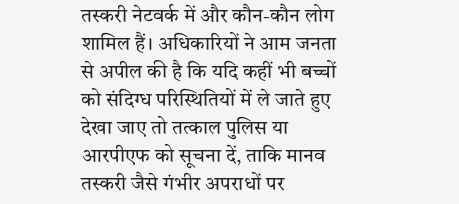तस्करी नेटवर्क में और कौन-कौन लोग शामिल हैं। अधिकारियों ने आम जनता से अपील की है कि यदि कहीं भी बच्चों को संदिग्ध परिस्थितियों में ले जाते हुए देखा जाए तो तत्काल पुलिस या आरपीएफ को सूचना दें, ताकि मानव तस्करी जैसे गंभीर अपराधों पर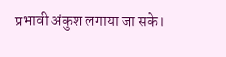प्रभावी अंकुश लगाया जा सके।